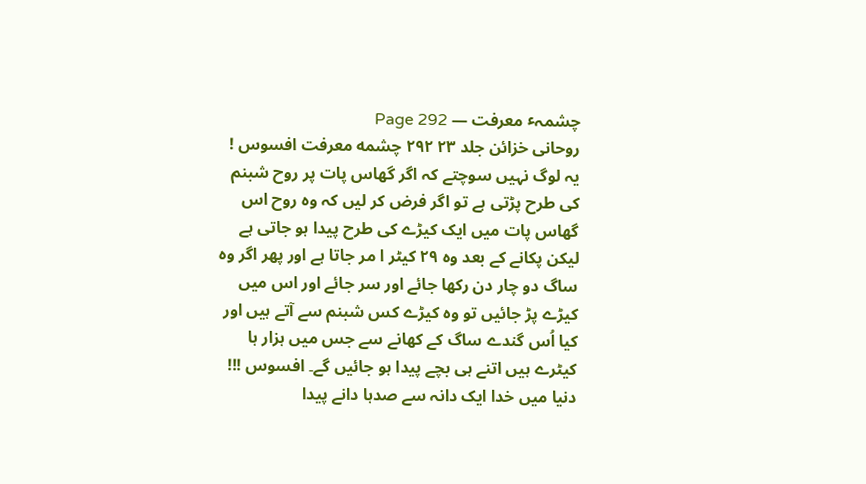چشمہٴ معرفت — Page 292
روحانی خزائن جلد ۲۳ ۲۹۲ چشمه معرفت افسوس ! یہ لوگ نہیں سوچتے کہ اگر گھاس پات پر روح شبنم کی طرح پڑتی ہے تو اگر فرض کر لیں کہ وہ روح اس گھاس پات میں ایک کیڑے کی طرح پیدا ہو جاتی ہے لیکن پکانے کے بعد وہ ۲۹ کیٹر ا مر جاتا ہے اور پھر اگر وہ ساگ دو چار دن رکھا جائے اور سر جائے اور اس میں کیڑے پڑ جائیں تو وہ کیڑے کس شبنم سے آتے ہیں اور کیا اُس گندے ساگ کے کھانے سے جس میں ہزار ہا کیٹرے ہیں اتنے ہی بچے پیدا ہو جائیں گے۔ افسوس !!! دنیا میں خدا ایک دانہ سے صدہا دانے پیدا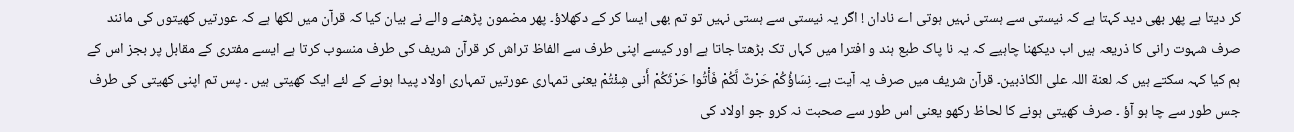کر دیتا ہے پھر بھی دید کہتا ہے کہ نیستی سے ہستی نہیں ہوتی اے نادان ! اگر یہ نیستی سے ہستی نہیں تو تم بھی ایسا کر کے دکھلاؤ۔ پھر مضمون پڑھنے والے نے بیان کیا کہ قرآن میں لکھا ہے کہ عورتیں کھیتوں کی مانند صرف شہوت رانی کا ذریعہ ہیں اب دیکھنا چاہیے کہ یہ نا پاک طبع ہند و افترا میں کہاں تک بڑھتا جاتا ہے اور کیسے اپنی طرف سے الفاظ تراش کر قرآن شریف کی طرف منسوب کرتا ہے ایسے مفتری کے مقابل پر بجز اس کے ہم کیا کہہ سکتے ہیں کہ لعنة اللہ علی الکاذبین۔ قرآن شریف میں صرف یہ آیت ہے۔ نِسَاؤُكُمْ حَرْثٌ لَّكُمْ فَأْتُوا حَرْثَكُمْ أَنى شِئْتُمْ یعنی تمہاری عورتیں تمہاری اولاد پیدا ہونے کے لئے ایک کھیتی ہیں ۔ پس تم اپنی کھیتی کی طرف جس طور سے چا ہو آؤ ۔ صرف کھیتی ہونے کا لحاظ رکھو یعنی اس طور سے صحبت نہ کرو جو اولاد کی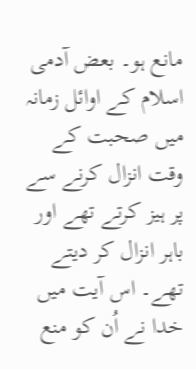مانع ہو۔ بعض آدمی اسلام کے اوائل زمانہ میں صحبت کے وقت انزال کرنے سے پر ہیز کرتے تھے اور باہر انزال کر دیتے تھے۔ اس آیت میں خدا نے اُن کو منع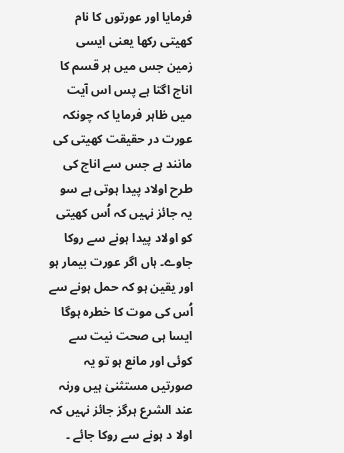فرمایا اور عورتوں کا نام کھیتی رکھا یعنی ایسی زمین جس میں ہر قسم کا اناج اگتا ہے پس اس آیت میں ظاہر فرمایا کہ چونکہ عورت در حقیقت کھیتی کی مانند ہے جس سے اناج کی طرح اولاد پیدا ہوتی ہے سو یہ جائز نہیں کہ اُس کھیتی کو اولاد پیدا ہونے سے روکا جاوے۔ ہاں اگر عورت بیمار ہو اور یقین ہو کہ حمل ہونے سے اُس کی موت کا خطرہ ہوگا ایسا ہی صحت نیت سے کوئی اور مانع ہو تو یہ صورتیں مستثنیٰ ہیں ورنہ عند الشرع ہرگز جائز نہیں کہ اولا د ہونے سے روکا جائے ۔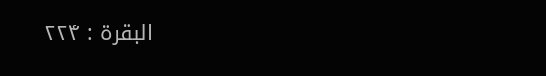البقرة : ۲۲۴